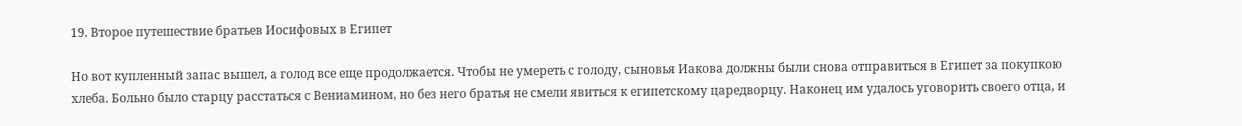19. Второе путешествие братьев Иосифовых в Египет

Но вот купленный запас вышел, а голод все еще продолжается. Чтобы не умереть с голоду, сыновья Иакова должны были снова отправиться в Египет за покупкою хлеба. Больно было старцу расстаться с Вениамином, но без него братья не смели явиться к египетскому царедворцу. Наконец им удалось уговорить своего отца, и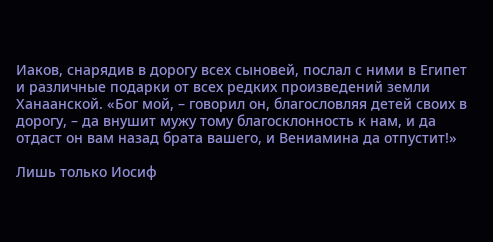Иаков, снарядив в дорогу всех сыновей, послал с ними в Египет и различные подарки от всех редких произведений земли Ханаанской. «Бог мой, – говорил он, благословляя детей своих в дорогу, – да внушит мужу тому благосклонность к нам, и да отдаст он вам назад брата вашего, и Вениамина да отпустит!»

Лишь только Иосиф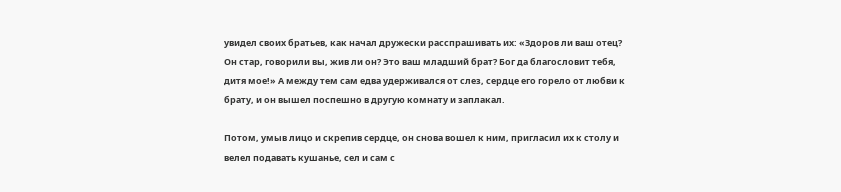увидел своих братьев, как начал дружески расспрашивать их: «Здоров ли ваш отец? Он стар, говорили вы, жив ли он? Это ваш младший брат? Бог да благословит тебя, дитя мое!» А между тем сам едва удерживался от слез, сердце его горело от любви к брату, и он вышел поспешно в другую комнату и заплакал.

Потом, умыв лицо и скрепив сердце, он снова вошел к ним, пригласил их к столу и велел подавать кушанье, сел и сам с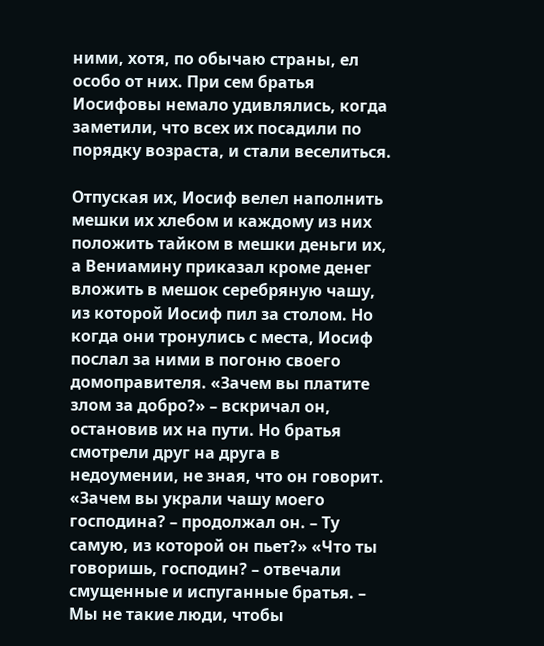ними, хотя, по обычаю страны, ел особо от них. При сем братья Иосифовы немало удивлялись, когда заметили, что всех их посадили по порядку возраста, и стали веселиться.

Отпуская их, Иосиф велел наполнить мешки их хлебом и каждому из них положить тайком в мешки деньги их, а Вениамину приказал кроме денег вложить в мешок серебряную чашу, из которой Иосиф пил за столом. Но когда они тронулись с места, Иосиф послал за ними в погоню своего домоправителя. «Зачем вы платите злом за добро?» – вскричал он, остановив их на пути. Но братья смотрели друг на друга в недоумении, не зная, что он говорит. «Зачем вы украли чашу моего господина? – продолжал он. – Ту самую, из которой он пьет?» «Что ты говоришь, господин? – отвечали смущенные и испуганные братья. – Мы не такие люди, чтобы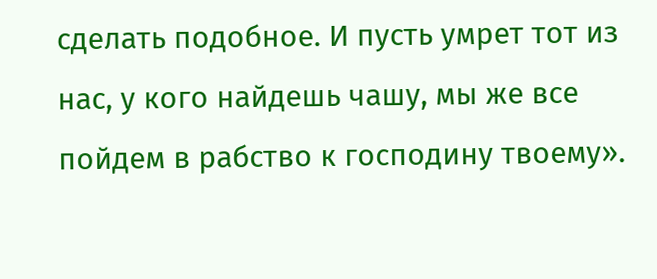сделать подобное. И пусть умрет тот из нас, у кого найдешь чашу, мы же все пойдем в рабство к господину твоему».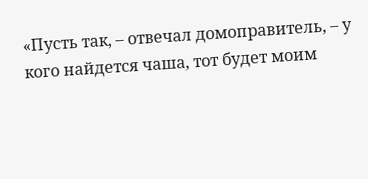«Пусть так, – отвечал домоправитель, – у кого найдется чаша, тот будет моим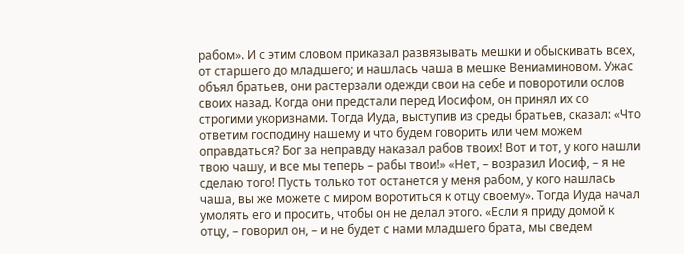рабом». И с этим словом приказал развязывать мешки и обыскивать всех, от старшего до младшего; и нашлась чаша в мешке Вениаминовом. Ужас объял братьев, они растерзали одежди свои на себе и поворотили ослов своих назад. Когда они предстали перед Иосифом, он принял их со строгими укоризнами. Тогда Иуда, выступив из среды братьев, сказал: «Что ответим господину нашему и что будем говорить или чем можем оправдаться? Бог за неправду наказал рабов твоих! Вот и тот, у кого нашли твою чашу, и все мы теперь – рабы твои!» «Нет, – возразил Иосиф, – я не сделаю того! Пусть только тот останется у меня рабом, у кого нашлась чаша, вы же можете с миром воротиться к отцу своему». Тогда Иуда начал умолять его и просить, чтобы он не делал этого. «Если я приду домой к отцу, – говорил он, – и не будет с нами младшего брата, мы сведем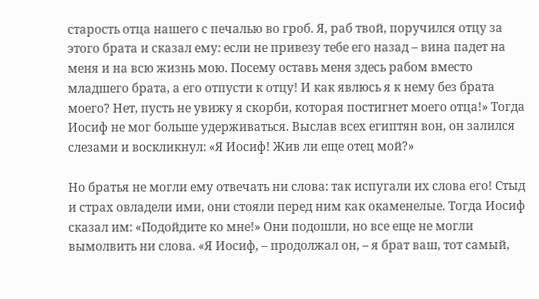старость отца нашего с печалью во гроб. Я, раб твой, поручился отцу за этого брата и сказал ему: если не привезу тебе его назад – вина падет на меня и на всю жизнь мою. Посему оставь меня здесь рабом вместо младшего брата, а его отпусти к отцу! И как явлюсь я к нему без брата моего? Нет, пусть не увижу я скорби, которая постигнет моего отца!» Тогда Иосиф не мог больше удерживаться. Выслав всех египтян вон, он залился слезами и воскликнул: «Я Иосиф! Жив ли еще отец мой?»

Но братья не могли ему отвечать ни слова: так испугали их слова его! Стыд и страх овладели ими, они стояли перед ним как окаменелые. Тогда Иосиф сказал им: «Подойдите ко мне!» Они подошли, но все еще не могли вымолвить ни слова. «Я Иосиф, – продолжал он, – я брат ваш, тот самый,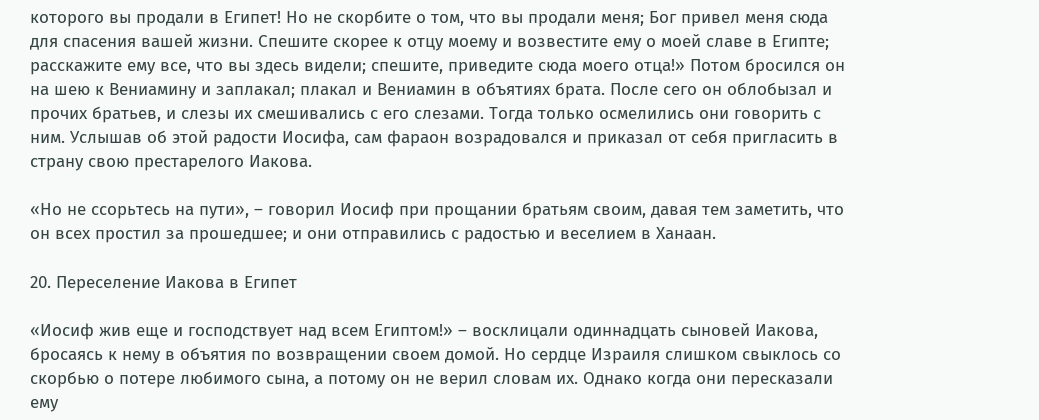которого вы продали в Египет! Но не скорбите о том, что вы продали меня; Бог привел меня сюда для спасения вашей жизни. Спешите скорее к отцу моему и возвестите ему о моей славе в Египте; расскажите ему все, что вы здесь видели; спешите, приведите сюда моего отца!» Потом бросился он на шею к Вениамину и заплакал; плакал и Вениамин в объятиях брата. После сего он облобызал и прочих братьев, и слезы их смешивались с его слезами. Тогда только осмелились они говорить с ним. Услышав об этой радости Иосифа, сам фараон возрадовался и приказал от себя пригласить в страну свою престарелого Иакова.

«Но не ссорьтесь на пути», – говорил Иосиф при прощании братьям своим, давая тем заметить, что он всех простил за прошедшее; и они отправились с радостью и веселием в Ханаан.

20. Переселение Иакова в Египет

«Иосиф жив еще и господствует над всем Египтом!» – восклицали одиннадцать сыновей Иакова, бросаясь к нему в объятия по возвращении своем домой. Но сердце Израиля слишком свыклось со скорбью о потере любимого сына, а потому он не верил словам их. Однако когда они пересказали ему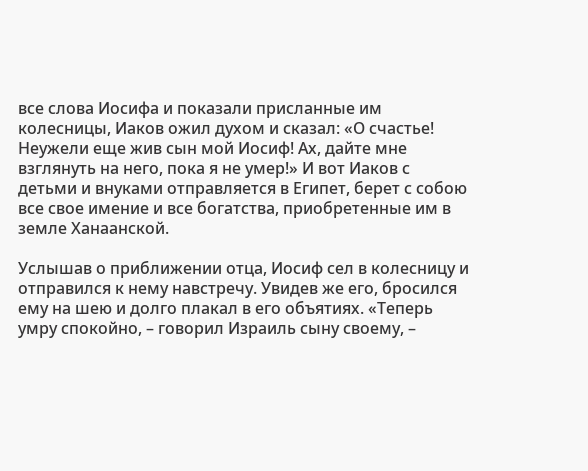все слова Иосифа и показали присланные им колесницы, Иаков ожил духом и сказал: «О счастье! Неужели еще жив сын мой Иосиф! Ах, дайте мне взглянуть на него, пока я не умер!» И вот Иаков с детьми и внуками отправляется в Египет, берет с собою все свое имение и все богатства, приобретенные им в земле Ханаанской.

Услышав о приближении отца, Иосиф сел в колесницу и отправился к нему навстречу. Увидев же его, бросился ему на шею и долго плакал в его объятиях. «Теперь умру спокойно, – говорил Израиль сыну своему, –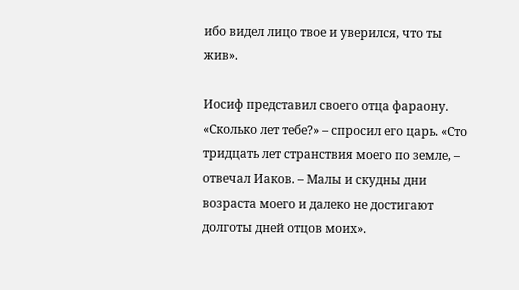ибо видел лицо твое и уверился, что ты жив».

Иосиф представил своего отца фараону. «Сколько лет тебе?» – спросил его царь. «Сто тридцать лет странствия моего по земле, – отвечал Иаков. – Малы и скудны дни возраста моего и далеко не достигают долготы дней отцов моих».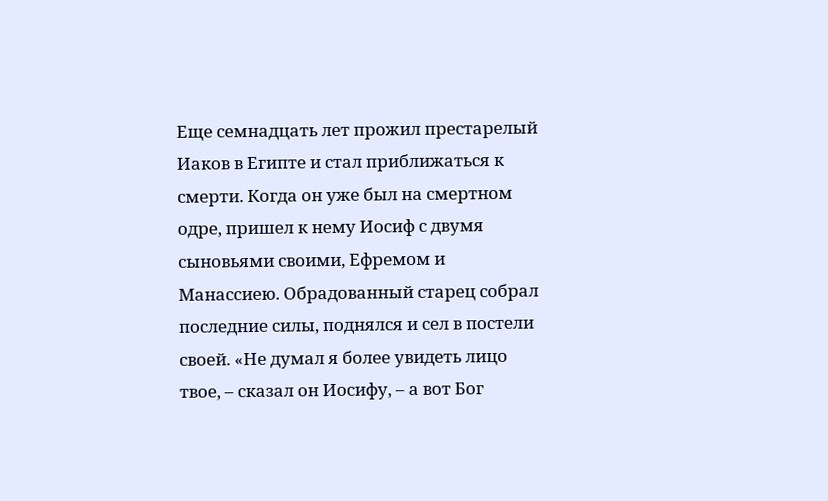Еще семнадцать лет прожил престарелый Иаков в Египте и стал приближаться к смерти. Когда он уже был на смертном одре, пришел к нему Иосиф с двумя сыновьями своими, Ефремом и Манассиею. Обрадованный старец собрал последние силы, поднялся и сел в постели своей. «Не думал я более увидеть лицо твое, – сказал он Иосифу, – а вот Бог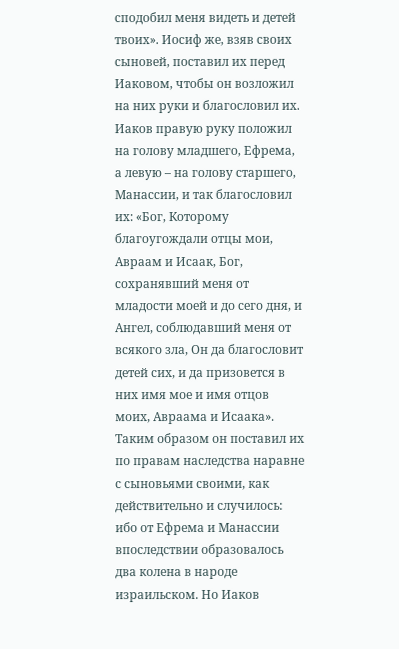сподобил меня видеть и детей твоих». Иосиф же, взяв своих сыновей, поставил их перед Иаковом, чтобы он возложил на них руки и благословил их. Иаков правую руку положил на голову младшего, Ефрема, а левую – на голову старшего, Манассии, и так благословил их: «Бог, Которому благоугождали отцы мои, Авраам и Исаак, Бог, сохранявший меня от младости моей и до сего дня, и Ангел, соблюдавший меня от всякого зла, Он да благословит детей сих, и да призовется в них имя мое и имя отцов моих, Авраама и Исаака». Таким образом он поставил их по правам наследства наравне с сыновьями своими, как действительно и случилось: ибо от Ефрема и Манассии впоследствии образовалось два колена в народе израильском. Но Иаков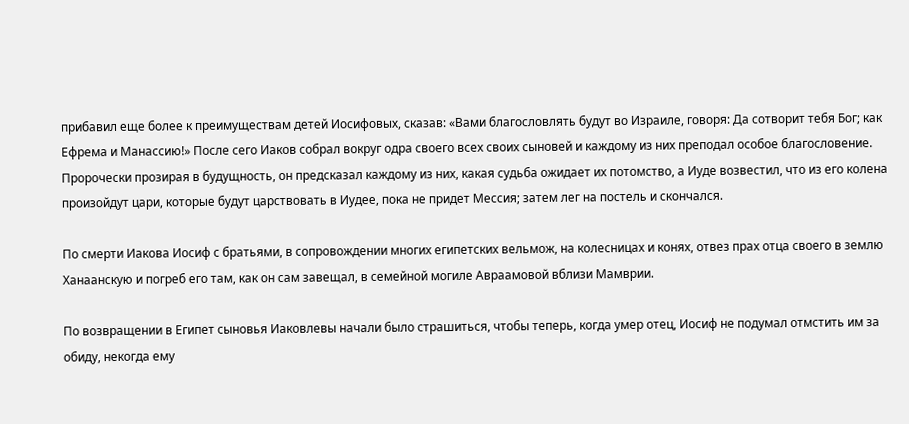прибавил еще более к преимуществам детей Иосифовых, сказав: «Вами благословлять будут во Израиле, говоря: Да сотворит тебя Бог; как Ефрема и Манассию!» После сего Иаков собрал вокруг одра своего всех своих сыновей и каждому из них преподал особое благословение. Пророчески прозирая в будущность, он предсказал каждому из них, какая судьба ожидает их потомство, а Иуде возвестил, что из его колена произойдут цари, которые будут царствовать в Иудее, пока не придет Мессия; затем лег на постель и скончался.

По смерти Иакова Иосиф с братьями, в сопровождении многих египетских вельмож, на колесницах и конях, отвез прах отца своего в землю Ханаанскую и погреб его там, как он сам завещал, в семейной могиле Авраамовой вблизи Мамврии.

По возвращении в Египет сыновья Иаковлевы начали было страшиться, чтобы теперь, когда умер отец, Иосиф не подумал отмстить им за обиду, некогда ему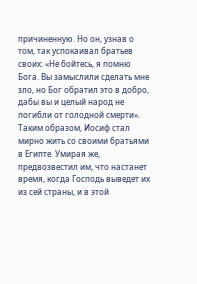причиненную. Но он, узнав о том, так успокаивал братьев своих: «Не бойтесь, я помню Бога. Вы замыслили сделать мне зло, но Бог обратил это в добро, дабы вы и целый народ не погибли от голодной смерти». Таким образом, Иосиф стал мирно жить со своими братьями в Египте. Умирая же, предвозвестил им, что настанет время, когда Господь выведет их из сей страны, и в этой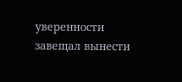уверенности завещал вынести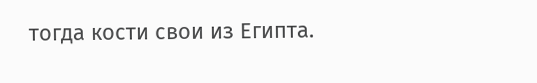тогда кости свои из Египта.